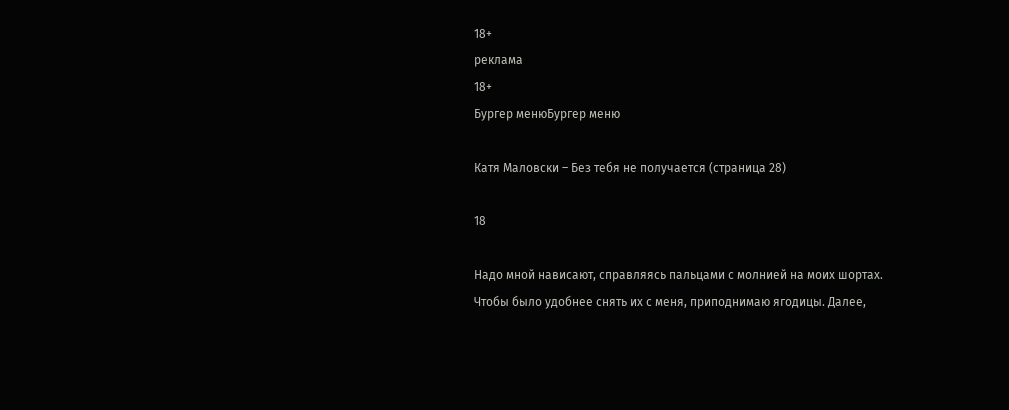18+
реклама
18+
Бургер менюБургер меню

Катя Маловски – Без тебя не получается (страница 28)

18

Надо мной нависают, справляясь пальцами с молнией на моих шортах. Чтобы было удобнее снять их с меня, приподнимаю ягодицы. Далее,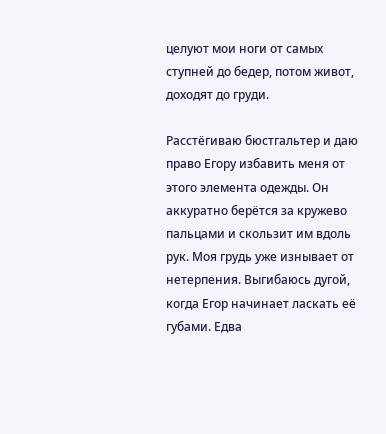целуют мои ноги от самых ступней до бедер, потом живот, доходят до груди.

Расстёгиваю бюстгальтер и даю право Егору избавить меня от этого элемента одежды. Он аккуратно берётся за кружево пальцами и скользит им вдоль рук. Моя грудь уже изнывает от нетерпения. Выгибаюсь дугой, когда Егор начинает ласкать её губами. Едва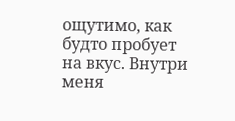ощутимо, как будто пробует на вкус. Внутри меня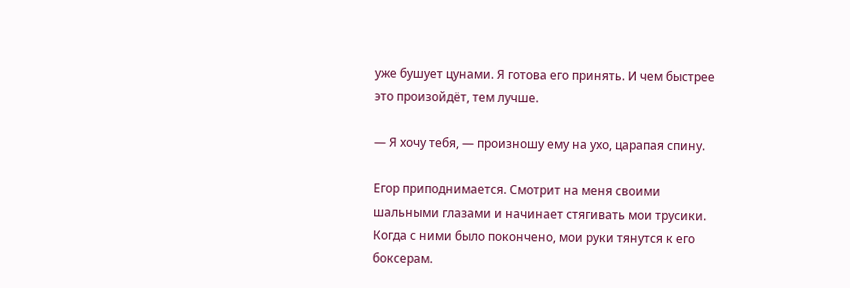уже бушует цунами. Я готова его принять. И чем быстрее это произойдёт, тем лучше.

— Я хочу тебя, — произношу ему на ухо, царапая спину.

Егор приподнимается. Смотрит на меня своими шальными глазами и начинает стягивать мои трусики. Когда с ними было покончено, мои руки тянутся к его боксерам.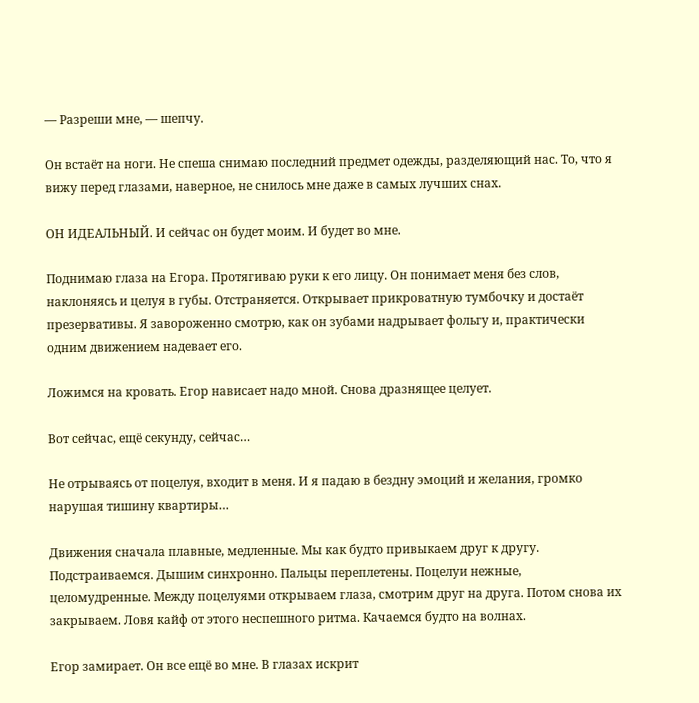— Разреши мне, — шепчу.

Он встаёт на ноги. Не спеша снимаю последний предмет одежды, разделяющий нас. То, что я вижу перед глазами, наверное, не снилось мне даже в самых лучших снах.

ОН ИДЕАЛЬНЫЙ. И сейчас он будет моим. И будет во мне.

Поднимаю глаза на Егора. Протягиваю руки к его лицу. Он понимает меня без слов, наклоняясь и целуя в губы. Отстраняется. Открывает прикроватную тумбочку и достаёт презервативы. Я завороженно смотрю, как он зубами надрывает фольгу и, практически одним движением надевает его.

Ложимся на кровать. Егор нависает надо мной. Снова дразнящее целует.

Вот сейчас, ещё секунду, сейчас…

Не отрываясь от поцелуя, входит в меня. И я падаю в бездну эмоций и желания, громко нарушая тишину квартиры…

Движения сначала плавные, медленные. Мы как будто привыкаем друг к другу. Подстраиваемся. Дышим синхронно. Пальцы переплетены. Поцелуи нежные, целомудренные. Между поцелуями открываем глаза, смотрим друг на друга. Потом снова их закрываем. Ловя кайф от этого неспешного ритма. Качаемся будто на волнах.

Егор замирает. Он все ещё во мне. В глазах искрит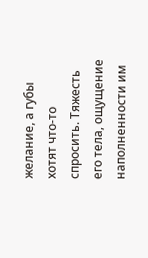желание, а губы хотят что-то спросить. Тяжесть его тела, ощущение наполненности им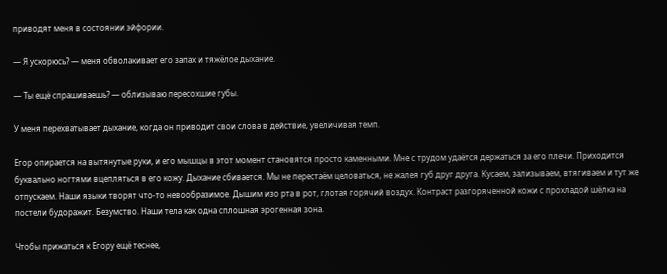приводят меня в состоянии эйфории.

— Я ускорюсь? — меня обволакивает его запах и тяжёлое дыхание.

— Ты ещё спрашиваешь? — облизываю пересохшие губы.

У меня перехватывает дыхание, когда он приводит свои слова в действие, увеличивая темп.

Егор опирается на вытянутые руки, и его мышцы в этот момент становятся просто каменными. Мне с трудом удаётся держаться за его плечи. Приходится буквально ногтями вцепляться в его кожу. Дыхание сбивается. Мы не перестаём целоваться, не жалея губ друг друга. Кусаем, зализываем, втягиваем и тут же отпускаем. Наши языки творят что-то невообразимое. Дышим изо рта в рот, глотая горячий воздух. Контраст разгоряченной кожи с прохладой шёлка на постели будоражит. Безумство. Наши тела как одна сплошная эрогенная зона.

Чтобы прижаться к Егору ещё теснее,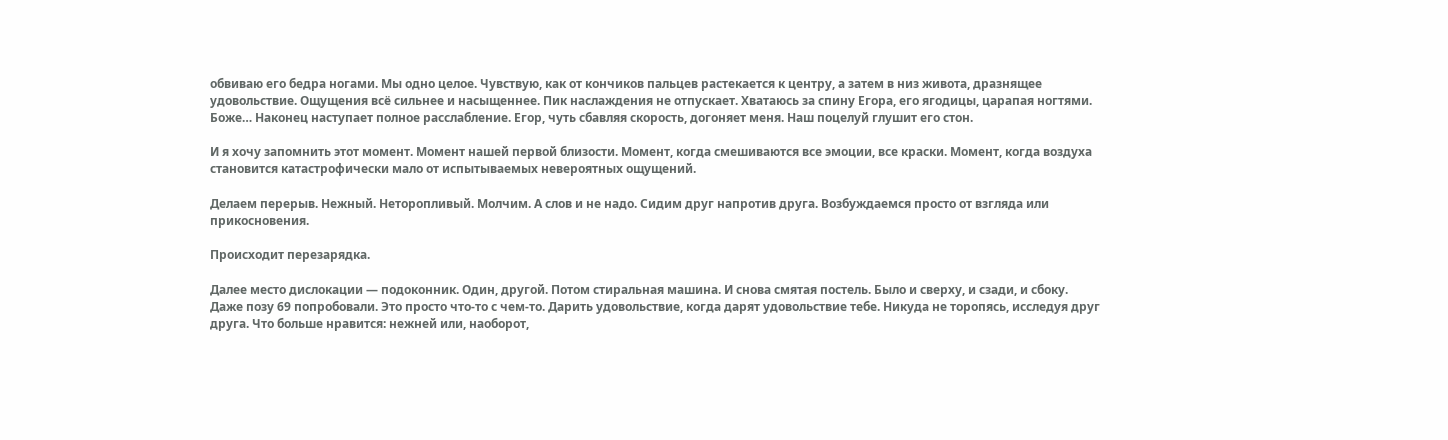обвиваю его бедра ногами. Мы одно целое. Чувствую, как от кончиков пальцев растекается к центру, а затем в низ живота, дразнящее удовольствие. Ощущения всё сильнее и насыщеннее. Пик наслаждения не отпускает. Хватаюсь за спину Егора, его ягодицы, царапая ногтями. Боже… Наконец наступает полное расслабление. Егор, чуть сбавляя скорость, догоняет меня. Наш поцелуй глушит его стон.

И я хочу запомнить этот момент. Момент нашей первой близости. Момент, когда смешиваются все эмоции, все краски. Момент, когда воздуха становится катастрофически мало от испытываемых невероятных ощущений.

Делаем перерыв. Нежный. Неторопливый. Молчим. А слов и не надо. Сидим друг напротив друга. Возбуждаемся просто от взгляда или прикосновения.

Происходит перезарядка.

Далее место дислокации — подоконник. Один, другой. Потом стиральная машина. И снова смятая постель. Было и сверху, и сзади, и сбоку. Даже позу 69 попробовали. Это просто что-то с чем-то. Дарить удовольствие, когда дарят удовольствие тебе. Никуда не торопясь, исследуя друг друга. Что больше нравится: нежней или, наоборот,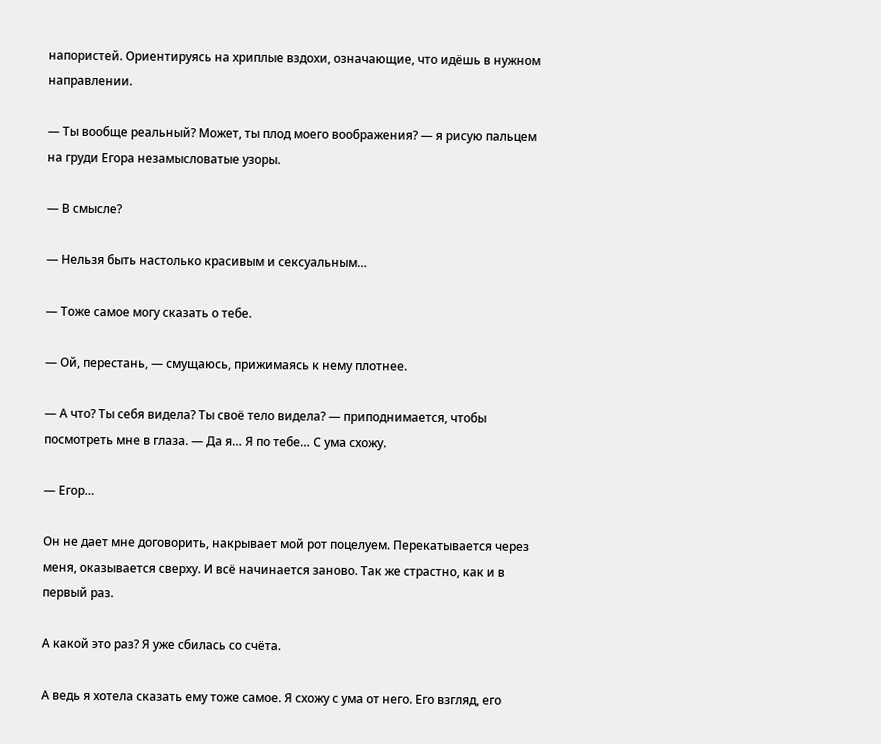напористей. Ориентируясь на хриплые вздохи, означающие, что идёшь в нужном направлении.

— Ты вообще реальный? Может, ты плод моего воображения? — я рисую пальцем на груди Егора незамысловатые узоры.

— В смысле?

— Нельзя быть настолько красивым и сексуальным…

— Тоже самое могу сказать о тебе.

— Ой, перестань, — смущаюсь, прижимаясь к нему плотнее.

— А что? Ты себя видела? Ты своё тело видела? — приподнимается, чтобы посмотреть мне в глаза. — Да я… Я по тебе… С ума схожу.

— Егор…

Он не дает мне договорить, накрывает мой рот поцелуем. Перекатывается через меня, оказывается сверху. И всё начинается заново. Так же страстно, как и в первый раз.

А какой это раз? Я уже сбилась со счёта.

А ведь я хотела сказать ему тоже самое. Я схожу с ума от него. Его взгляд, его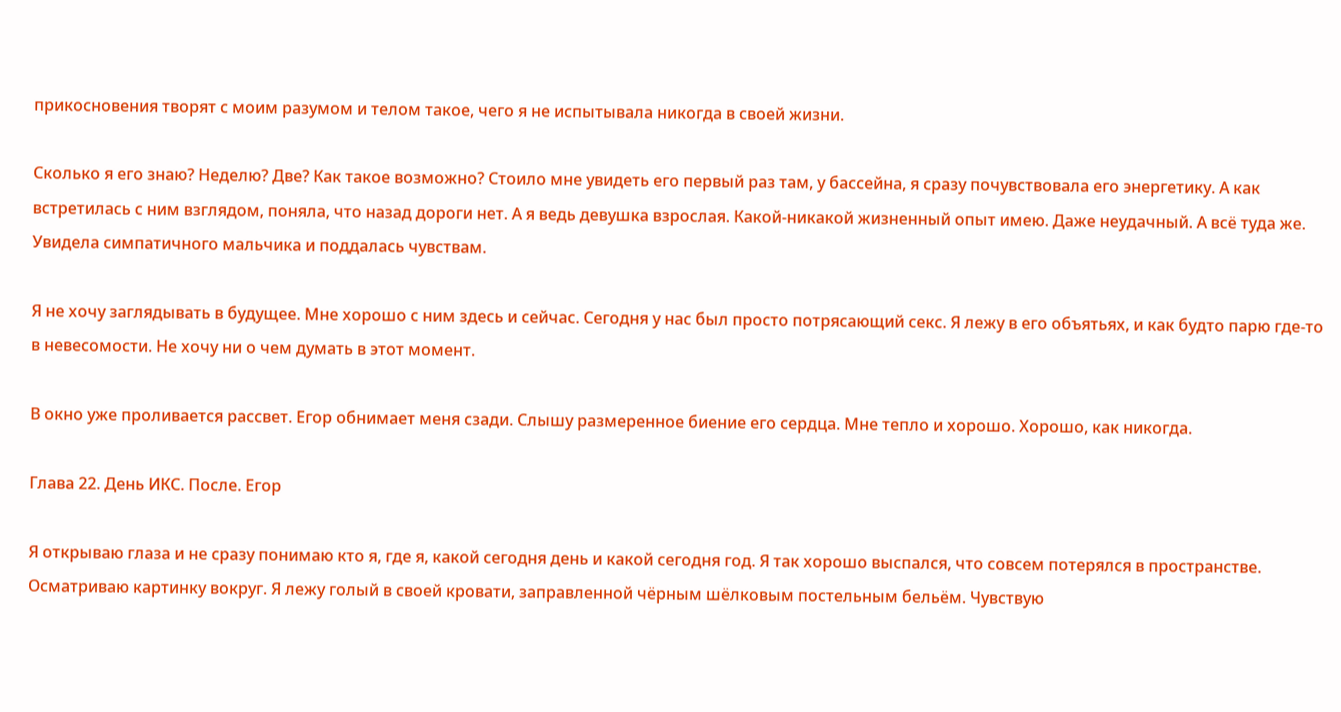прикосновения творят с моим разумом и телом такое, чего я не испытывала никогда в своей жизни.

Сколько я его знаю? Неделю? Две? Как такое возможно? Стоило мне увидеть его первый раз там, у бассейна, я сразу почувствовала его энергетику. А как встретилась с ним взглядом, поняла, что назад дороги нет. А я ведь девушка взрослая. Какой-никакой жизненный опыт имею. Даже неудачный. А всё туда же. Увидела симпатичного мальчика и поддалась чувствам.

Я не хочу заглядывать в будущее. Мне хорошо с ним здесь и сейчас. Сегодня у нас был просто потрясающий секс. Я лежу в его объятьях, и как будто парю где-то в невесомости. Не хочу ни о чем думать в этот момент.

В окно уже проливается рассвет. Егор обнимает меня сзади. Слышу размеренное биение его сердца. Мне тепло и хорошо. Хорошо, как никогда.

Глава 22. День ИКС. После. Егор

Я открываю глаза и не сразу понимаю кто я, где я, какой сегодня день и какой сегодня год. Я так хорошо выспался, что совсем потерялся в пространстве. Осматриваю картинку вокруг. Я лежу голый в своей кровати, заправленной чёрным шёлковым постельным бельём. Чувствую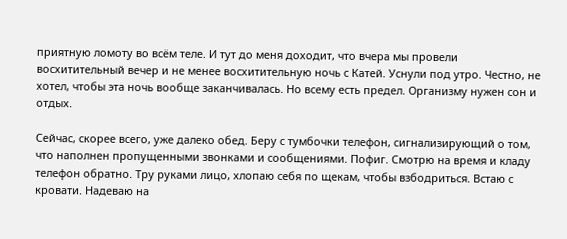приятную ломоту во всём теле. И тут до меня доходит, что вчера мы провели восхитительный вечер и не менее восхитительную ночь с Катей. Уснули под утро. Честно, не хотел, чтобы эта ночь вообще заканчивалась. Но всему есть предел. Организму нужен сон и отдых.

Сейчас, скорее всего, уже далеко обед. Беру с тумбочки телефон, сигнализирующий о том, что наполнен пропущенными звонками и сообщениями. Пофиг. Смотрю на время и кладу телефон обратно. Тру руками лицо, хлопаю себя по щекам, чтобы взбодриться. Встаю с кровати. Надеваю на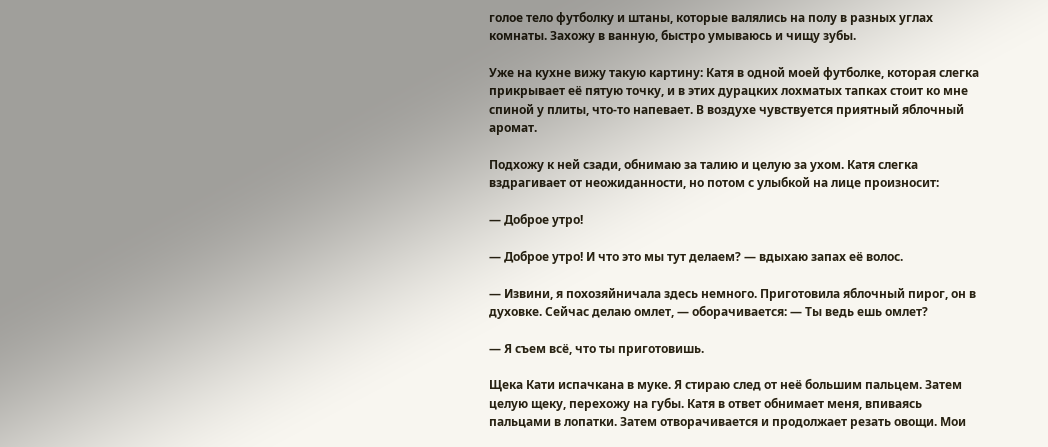голое тело футболку и штаны, которые валялись на полу в разных углах комнаты. Захожу в ванную, быстро умываюсь и чищу зубы.

Уже на кухне вижу такую картину: Катя в одной моей футболке, которая слегка прикрывает её пятую точку, и в этих дурацких лохматых тапках стоит ко мне спиной у плиты, что-то напевает. В воздухе чувствуется приятный яблочный аромат.

Подхожу к ней сзади, обнимаю за талию и целую за ухом. Катя слегка вздрагивает от неожиданности, но потом с улыбкой на лице произносит:

— Доброе утро!

— Доброе утро! И что это мы тут делаем? — вдыхаю запах её волос.

— Извини, я похозяйничала здесь немного. Приготовила яблочный пирог, он в духовке. Сейчас делаю омлет, — оборачивается: — Ты ведь ешь омлет?

— Я съем всё, что ты приготовишь.

Щека Кати испачкана в муке. Я стираю след от неё большим пальцем. Затем целую щеку, перехожу на губы. Катя в ответ обнимает меня, впиваясь пальцами в лопатки. Затем отворачивается и продолжает резать овощи. Мои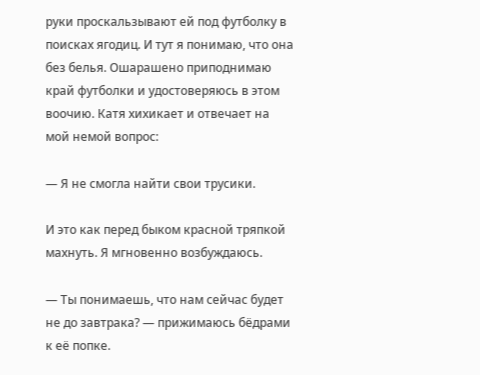руки проскальзывают ей под футболку в поисках ягодиц. И тут я понимаю, что она без белья. Ошарашено приподнимаю край футболки и удостоверяюсь в этом воочию. Катя хихикает и отвечает на мой немой вопрос:

— Я не смогла найти свои трусики.

И это как перед быком красной тряпкой махнуть. Я мгновенно возбуждаюсь.

— Ты понимаешь, что нам сейчас будет не до завтрака? — прижимаюсь бёдрами к её попке.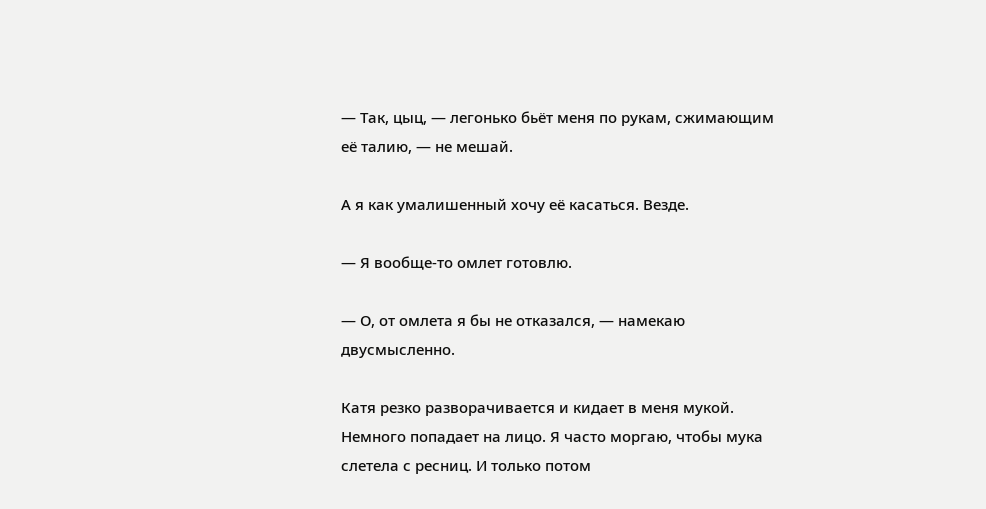— Так, цыц, — легонько бьёт меня по рукам, сжимающим её талию, — не мешай.

А я как умалишенный хочу её касаться. Везде.

— Я вообще-то омлет готовлю.

— О, от омлета я бы не отказался, — намекаю двусмысленно.

Катя резко разворачивается и кидает в меня мукой. Немного попадает на лицо. Я часто моргаю, чтобы мука слетела с ресниц. И только потом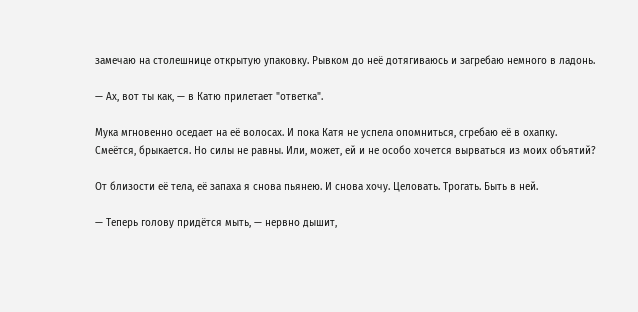замечаю на столешнице открытую упаковку. Рывком до неё дотягиваюсь и загребаю немного в ладонь.

— Ах, вот ты как, — в Катю прилетает "ответка".

Мука мгновенно оседает на её волосах. И пока Катя не успела опомниться, сгребаю её в охапку. Смеётся, брыкается. Но силы не равны. Или, может, ей и не особо хочется вырваться из моих объятий?

От близости её тела, её запаха я снова пьянею. И снова хочу. Целовать. Трогать. Быть в ней.

— Теперь голову придётся мыть, — нервно дышит,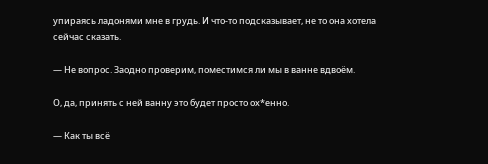упираясь ладонями мне в грудь. И что-то подсказывает, не то она хотела сейчас сказать.

— Не вопрос. Заодно проверим, поместимся ли мы в ванне вдвоём.

О, да, принять с ней ванну это будет просто ох*енно.

— Как ты всё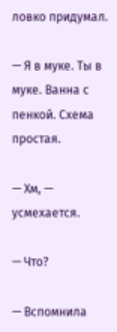ловко придумал.

— Я в муке. Ты в муке. Ванна с пенкой. Схема простая.

— Хм, — усмехается.

— Что?

— Вспомнила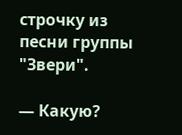строчку из песни группы "Звери".

— Какую?